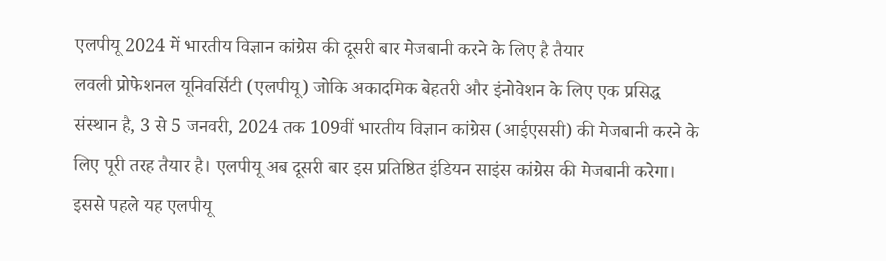एलपीयू 2024 में भारतीय विज्ञान कांग्रेस की दूसरी बार मेजबानी करने के लिए है तैयार
लवली प्रोफेशनल यूनिवर्सिटी (एलपीयू) जोकि अकादमिक बेहतरी और इंनोवेशन के लिए एक प्रसिद्ध संस्थान है, 3 से 5 जनवरी, 2024 तक 109वीं भारतीय विज्ञान कांग्रेस (आईएससी) की मेजबानी करने के लिए पूरी तरह तैयार है। एलपीयू अब दूसरी बार इस प्रतिष्ठित इंडियन साइंस कांग्रेस की मेजबानी करेगा। इससे पहले यह एलपीयू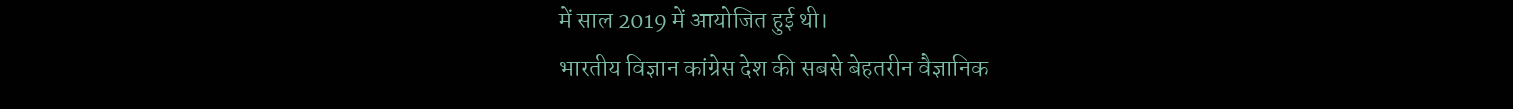में साल 2019 में आयोजित हुई थी।
भारतीय विज्ञान कांग्रेस देश की सबसे बेहतरीन वैज्ञानिक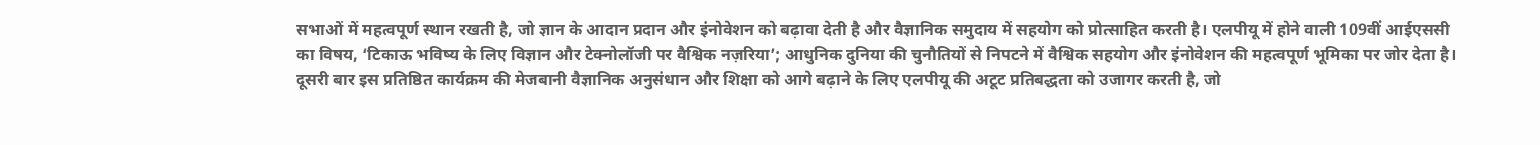सभाओं में महत्वपूर्ण स्थान रखती है, जो ज्ञान के आदान प्रदान और इंनोवेशन को बढ़ावा देती है और वैज्ञानिक समुदाय में सहयोग को प्रोत्साहित करती है। एलपीयू में होने वाली 109वीं आईएससी का विषय, ‘टिकाऊ भविष्य के लिए विज्ञान और टेक्नोलॉजी पर वैश्विक नज़रिया’; आधुनिक दुनिया की चुनौतियों से निपटने में वैश्विक सहयोग और इंनोवेशन की महत्वपूर्ण भूमिका पर जोर देता है।
दूसरी बार इस प्रतिष्ठित कार्यक्रम की मेजबानी वैज्ञानिक अनुसंधान और शिक्षा को आगे बढ़ाने के लिए एलपीयू की अटूट प्रतिबद्धता को उजागर करती है, जो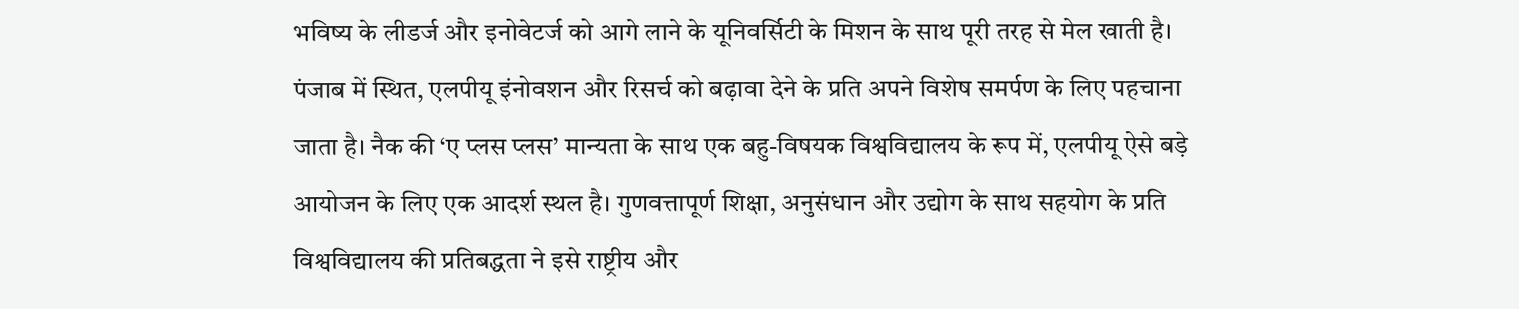भविष्य के लीडर्ज और इनोवेटर्ज को आगे लाने के यूनिवर्सिटी के मिशन के साथ पूरी तरह से मेल खाती है।
पंजाब में स्थित, एलपीयू इंनोवशन और रिसर्च को बढ़ावा देने के प्रति अपने विशेष समर्पण के लिए पहचाना जाता है। नैक की ‘ए प्लस प्लस’ मान्यता के साथ एक बहु-विषयक विश्वविद्यालय के रूप में, एलपीयू ऐसे बड़े आयोजन के लिए एक आदर्श स्थल है। गुणवत्तापूर्ण शिक्षा, अनुसंधान और उद्योग के साथ सहयोग के प्रति विश्वविद्यालय की प्रतिबद्धता ने इसे राष्ट्रीय और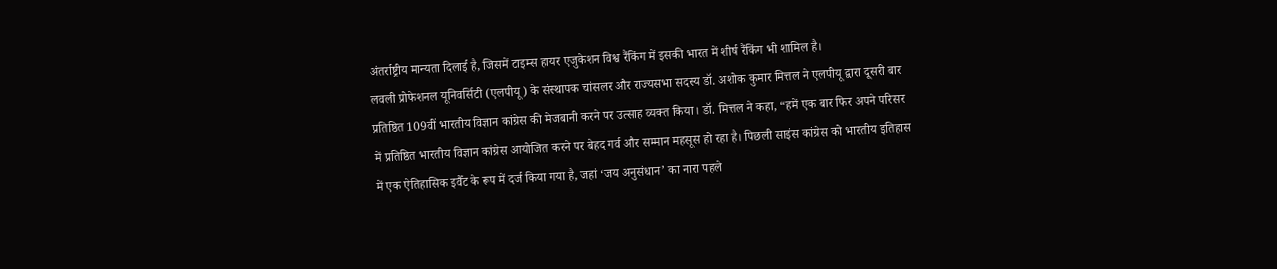अंतर्राष्ट्रीय मान्यता दिलाई है, जिसमें टाइम्स हायर एजुकेशन विश्व रैंकिंग में इसकी भारत में शीर्ष रैंकिंग भी शामिल है।
लवली प्रोफेशनल यूनिवर्सिटी (एलपीयू) के संस्थापक चांसलर और राज्यसभा सदस्य डॉ. अशोक कुमार मित्तल ने एलपीयू द्वारा दूसरी बार प्रतिष्ठित 109वीं भारतीय विज्ञान कांग्रेस की मेजबानी करने पर उत्साह व्यक्त किया। डॉ. मित्तल ने कहा, “हमें एक बार फिर अपने परिसर में प्रतिष्ठित भारतीय विज्ञान कांग्रेस आयोजित करने पर बेहद गर्व और सम्मान महसूस हो रहा है। पिछली साइंस कांग्रेस को भारतीय इतिहास में एक ऐतिहासिक इवैँट के रूप में दर्ज किया गया है, जहां ‘जय अनुसंधान’ का नारा पहले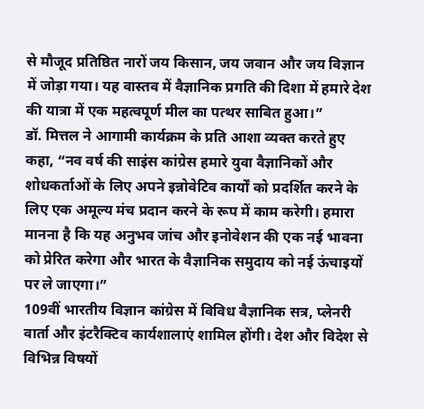से मौजूद प्रतिष्ठित नारों जय किसान, जय जवान और जय विज्ञान में जोड़ा गया। यह वास्तव में वैज्ञानिक प्रगति की दिशा में हमारे देश की यात्रा में एक महत्वपूर्ण मील का पत्थर साबित हुआ।”
डॉ. मित्तल ने आगामी कार्यक्रम के प्रति आशा व्यक्त करते हुए कहा, “नव वर्ष की साइंस कांग्रेस हमारे युवा वैज्ञानिकों और शोधकर्ताओं के लिए अपने इन्नोवेटिव कार्यों को प्रदर्शित करने के लिए एक अमूल्य मंच प्रदान करने के रूप में काम करेगी। हमारा मानना है कि यह अनुभव जांच और इनोवेशन की एक नई भावना को प्रेरित करेगा और भारत के वैज्ञानिक समुदाय को नई ऊंचाइयों पर ले जाएगा।”
109वीं भारतीय विज्ञान कांग्रेस में विविध वैज्ञानिक सत्र, प्लेनरी वार्ता और इंटरैक्टिव कार्यशालाएं शामिल होंगी। देश और विदेश से विभिन्न विषयों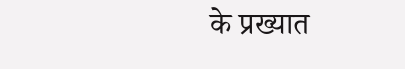के प्रख्यात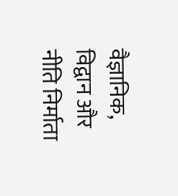वैज्ञानिक, विद्वान और नीति निर्माता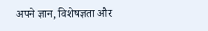अपने ज्ञान, विशेषज्ञता और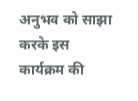अनुभव को साझा करके इस कार्यक्रम की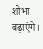शोभा बढ़ाएंगे।